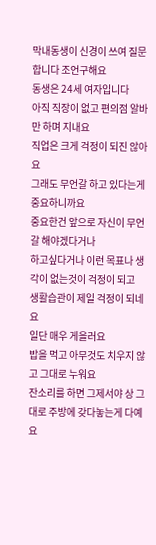막내동생이 신경이 쓰여 질문합니다 조언구해요
동생은 24세 여자입니다
아직 직장이 없고 편의점 알바만 하며 지내요
직업은 크게 걱정이 되진 않아요
그래도 무언갈 하고 있다는게 중요하니까요
중요한건 앞으로 자신이 무언갈 해야겠다거나
하고싶다거나 이런 목표나 생각이 없는것이 걱정이 되고
생활습관이 제일 걱정이 되네요
일단 매우 게을러요
밥을 먹고 아무것도 치우지 않고 그대로 누워요
잔소리를 하면 그제서야 상 그대로 주방에 갖다놓는게 다예요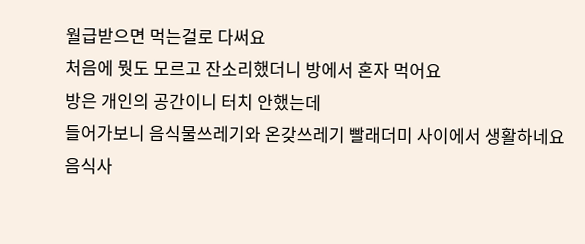월급받으면 먹는걸로 다써요
처음에 뭣도 모르고 잔소리했더니 방에서 혼자 먹어요
방은 개인의 공간이니 터치 안했는데
들어가보니 음식물쓰레기와 온갖쓰레기 빨래더미 사이에서 생활하네요
음식사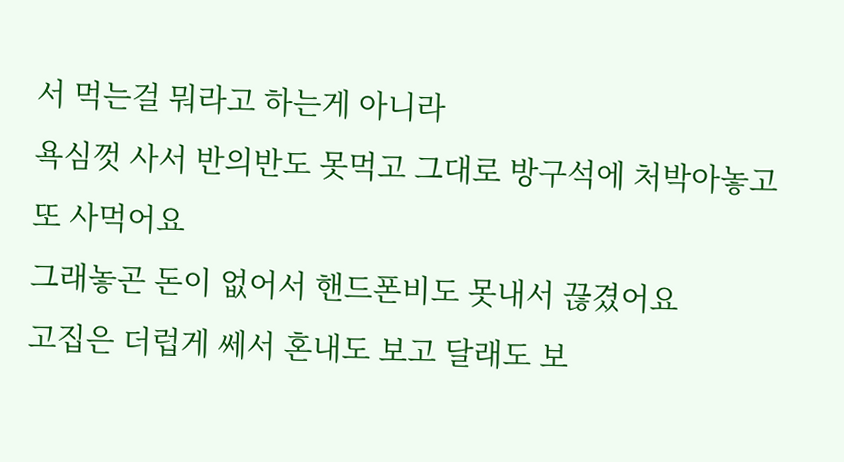서 먹는걸 뭐라고 하는게 아니라
욕심껏 사서 반의반도 못먹고 그대로 방구석에 처박아놓고
또 사먹어요
그래놓곤 돈이 없어서 핸드폰비도 못내서 끊겼어요
고집은 더럽게 쎄서 혼내도 보고 달래도 보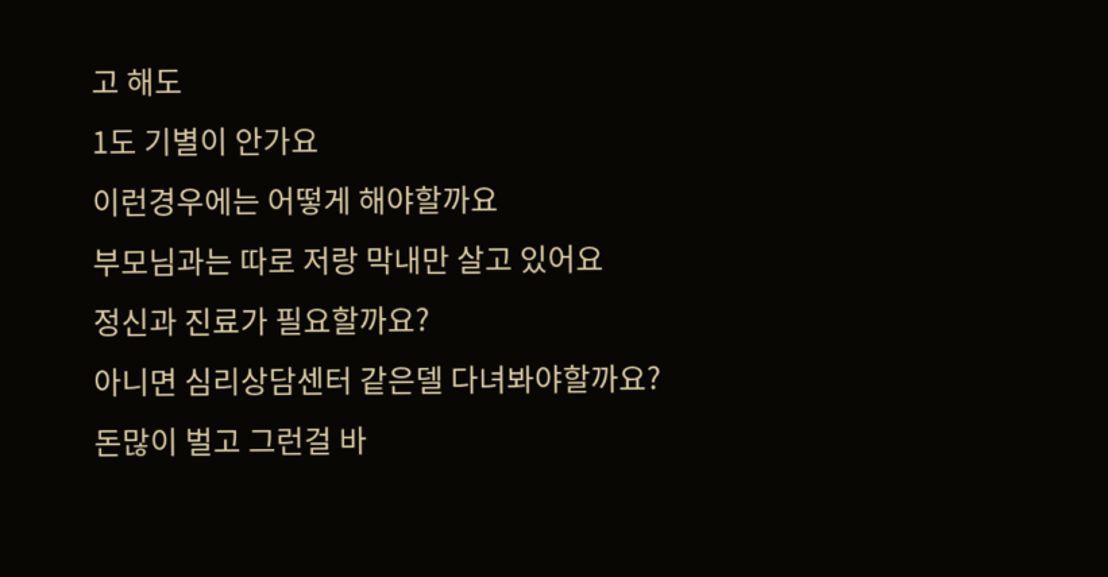고 해도
1도 기별이 안가요
이런경우에는 어떻게 해야할까요
부모님과는 따로 저랑 막내만 살고 있어요
정신과 진료가 필요할까요?
아니면 심리상담센터 같은델 다녀봐야할까요?
돈많이 벌고 그런걸 바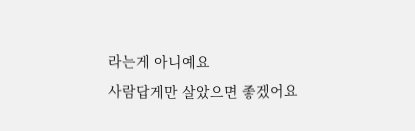라는게 아니예요
사람답게만 살았으면 좋겠어요